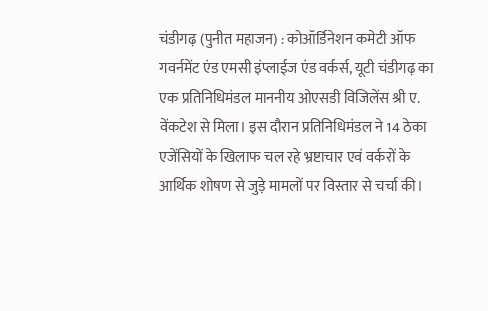चंडीगढ़ (पुनीत महाजन) : कोऑर्डिनेशन कमेटी ऑफ गवर्नमेंट एंड एमसी इंप्लाईज एंड वर्कर्स, यूटी चंडीगढ़ का एक प्रतिनिधिमंडल माननीय ओएसडी विजिलेंस श्री ए. वेंकटेश से मिला। इस दौरान प्रतिनिधिमंडल ने 14 ठेका एजेंसियों के खिलाफ चल रहे भ्रष्टाचार एवं वर्करों के आर्थिक शोषण से जुड़े मामलों पर विस्तार से चर्चा की।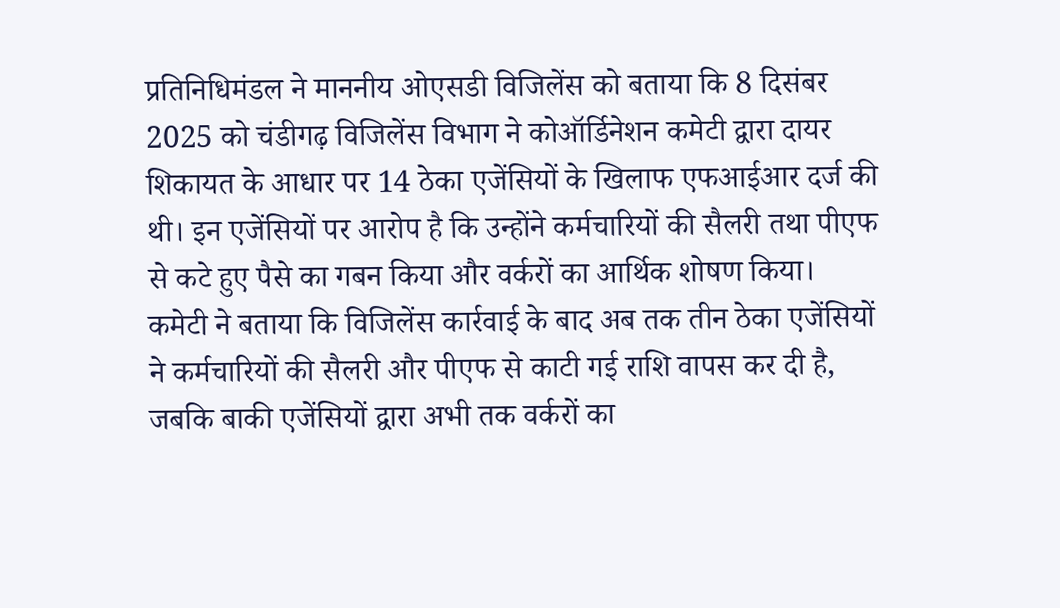प्रतिनिधिमंडल ने माननीय ओएसडी विजिलेंस को बताया कि 8 दिसंबर 2025 को चंडीगढ़ विजिलेंस विभाग ने कोऑर्डिनेशन कमेटी द्वारा दायर शिकायत के आधार पर 14 ठेका एजेंसियों के खिलाफ एफआईआर दर्ज की थी। इन एजेंसियों पर आरोप है कि उन्होंने कर्मचारियों की सैलरी तथा पीएफ से कटे हुए पैसे का गबन किया और वर्करों का आर्थिक शोषण किया।
कमेटी ने बताया कि विजिलेंस कार्रवाई के बाद अब तक तीन ठेका एजेंसियों ने कर्मचारियों की सैलरी और पीएफ से काटी गई राशि वापस कर दी है, जबकि बाकी एजेंसियों द्वारा अभी तक वर्करों का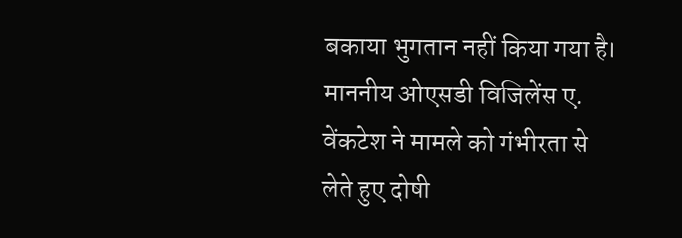बकाया भुगतान नहीं किया गया है।
माननीय ओएसडी विजिलेंस ए. वेंकटेश ने मामले को गंभीरता से लेते हुए दोषी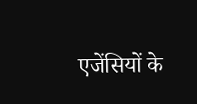एजेंसियों के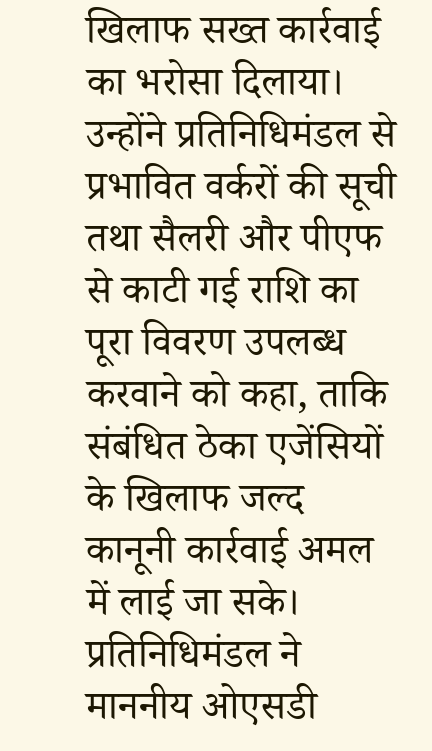खिलाफ सख्त कार्रवाई का भरोसा दिलाया। उन्होंने प्रतिनिधिमंडल से प्रभावित वर्करों की सूची तथा सैलरी और पीएफ से काटी गई राशि का पूरा विवरण उपलब्ध करवाने को कहा, ताकि संबंधित ठेका एजेंसियों के खिलाफ जल्द कानूनी कार्रवाई अमल में लाई जा सके।
प्रतिनिधिमंडल ने माननीय ओएसडी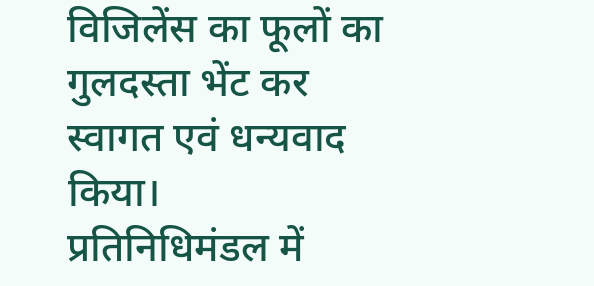विजिलेंस का फूलों का गुलदस्ता भेंट कर स्वागत एवं धन्यवाद किया।
प्रतिनिधिमंडल में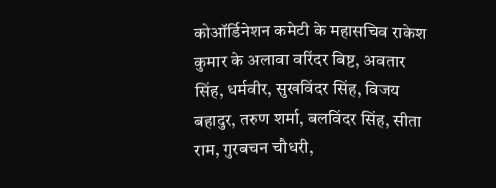कोऑर्डिनेशन कमेटी के महासचिव राकेश कुमार के अलावा वरिंदर बिष्ट, अवतार सिंह, धर्मवीर, सुखविंदर सिंह, विजय बहादुर, तरुण शर्मा, बलविंदर सिंह, सीता राम, गुरबचन चौधरी,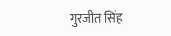गुरजीत सिंह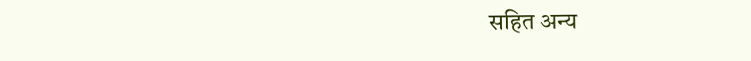सहित अन्य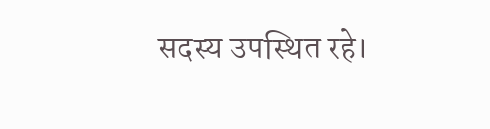सदस्य उपस्थित रहे।